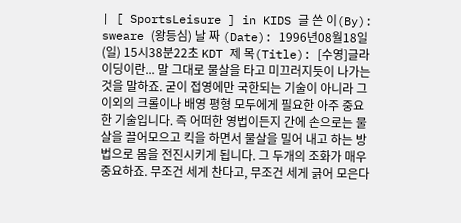| [ SportsLeisure ] in KIDS 글 쓴 이(By): sweare (왕등심) 날 짜 (Date): 1996년08월18일(일) 15시38분22초 KDT 제 목(Title): [수영]글라이딩이란... 말 그대로 물살을 타고 미끄러지듯이 나가는 것을 말하죠. 굳이 접영에만 국한되는 기술이 아니라 그 이외의 크롤이나 배영 평형 모두에게 필요한 아주 중요한 기술입니다. 즉 어떠한 영법이든지 간에 손으로는 물살을 끌어모으고 킥을 하면서 물살을 밀어 내고 하는 방법으로 몸을 전진시키게 됩니다. 그 두개의 조화가 매우 중요하죠. 무조건 세게 찬다고, 무조건 세게 긁어 모은다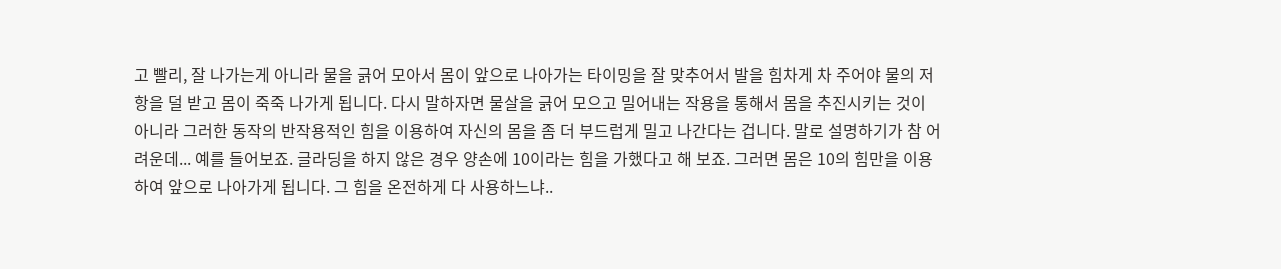고 빨리, 잘 나가는게 아니라 물을 긁어 모아서 몸이 앞으로 나아가는 타이밍을 잘 맞추어서 발을 힘차게 차 주어야 물의 저항을 덜 받고 몸이 죽죽 나가게 됩니다. 다시 말하자면 물살을 긁어 모으고 밀어내는 작용을 통해서 몸을 추진시키는 것이 아니라 그러한 동작의 반작용적인 힘을 이용하여 자신의 몸을 좀 더 부드럽게 밀고 나간다는 겁니다. 말로 설명하기가 참 어려운데... 예를 들어보죠. 글라딩을 하지 않은 경우 양손에 10이라는 힘을 가했다고 해 보죠. 그러면 몸은 10의 힘만을 이용하여 앞으로 나아가게 됩니다. 그 힘을 온전하게 다 사용하느냐..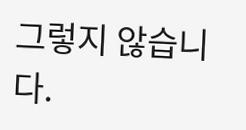그렇지 않습니다.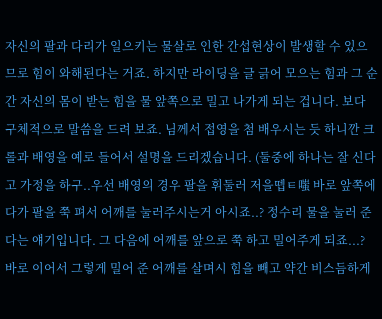자신의 팔과 다리가 일으키는 물살로 인한 간섭현상이 발생할 수 있으므로 힘이 와해된다는 거죠. 하지만 라이딩을 글 긁어 모으는 힘과 그 순간 자신의 몸이 받는 힘을 물 앞쪽으로 밀고 나가게 되는 겁니다. 보다 구체적으로 말씀을 드려 보죠. 님께서 접영을 첨 배우시는 듯 하니깐 크롤과 배영을 예로 들어서 설명을 드리겠습니다. (둘중에 하나는 잘 신다고 가정을 하구..우선 배영의 경우 팔을 휘둘러 저을뗍ㅌ嗤 바로 앞쪽에다가 팔을 쭉 펴서 어깨를 눌러주시는거 아시죠..? 정수리 물을 눌러 준다는 얘기입니다. 그 다음에 어깨를 앞으로 쭉 하고 밀어주게 되죠...? 바로 이어서 그렇게 밀어 준 어깨를 살며시 힘을 빼고 약간 비스듬하게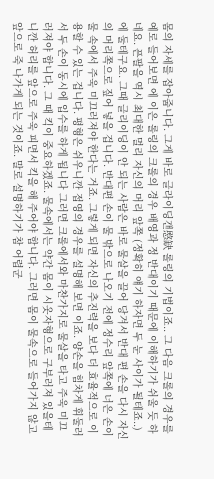몸의 자세를 잡아줍니다. 그게 바로 글라이딩갠愍缺 롤링의 기법이죠.. 그 다음 크롤의 경우를 예로 들어보면 에 이은 롤링의 크롤의 경우 배영과 정 반대이기 때문에 이해하기가 쉬울 듯 하네요. 픈팔을 역시 최대한 멀리 자신의 머리 앞쪽 (정확히 얘기 하자면 두 눈 사이가 될테죠..) 에 둘테구요. 그때 글리이딩이 안 되는 사람은 바로 물살을 끌어 당겨서 반대 편 손을 다시 자신의 머리쪽으로 짚어 넣을 겁니다. 반대편 손이 물 밖으로 나오기 전에 정수리 앞쪽에 너은 손이 물 속에서 주욱 미끄러져야 한다는 거죠. 그렇게 되면 자신의 추진력을 보다 더 효율적으로 이용할 수 있는 겁니다. 평형은 쉬우니깐 접영의 경우를 설명해 보면 이죠. 양손을 힘차게 휘둘러서 두 손이 동시에 입수를 하게 됩니다 그러면 크롤에서와 마찬가지로 물살을 타고 주욱 미끄러져야 합니다. 그 때 킥이 중요하겠죠. 물속에서는 약간 몸이 시옷자형으로 구부러져 있을테니깐 허리를 앞으로 주욱 피면서 킥을 해 주어야 합니다. 그러면 몸이 물속으로 들어가지 않고 앞으로 죽 나가게 되는 것이죠. 말로 설명하기가 참 어렵군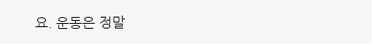요. 운동은 정말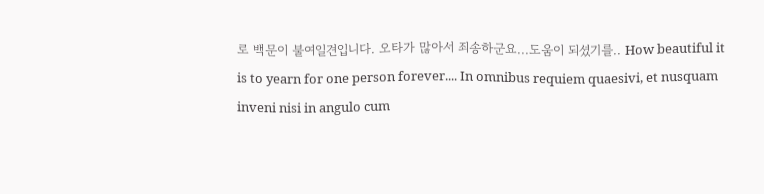로 백문이 불여일견입니다. 오타가 많아서 죄송하군요...도움이 되셨기를.. How beautiful it is to yearn for one person forever.... In omnibus requiem quaesivi, et nusquam inveni nisi in angulo cum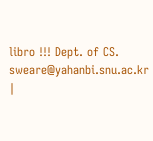libro !!! Dept. of CS. sweare@yahanbi.snu.ac.kr |